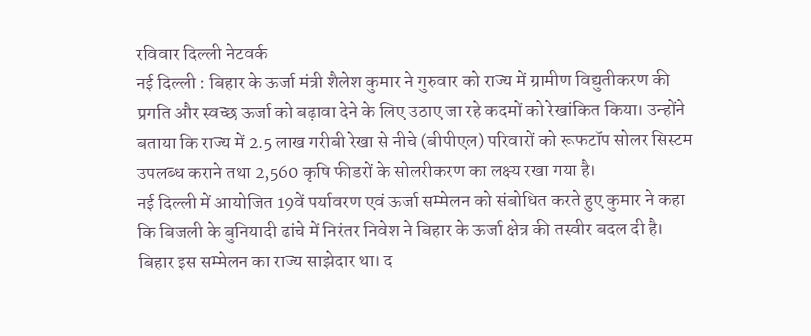रविवार दिल्ली नेटवर्क
नई दिल्ली : बिहार के ऊर्जा मंत्री शैलेश कुमार ने गुरुवार को राज्य में ग्रामीण विद्युतीकरण की प्रगति और स्वच्छ ऊर्जा को बढ़ावा देने के लिए उठाए जा रहे कदमों को रेखांकित किया। उन्होंने बताया कि राज्य में 2.5 लाख गरीबी रेखा से नीचे (बीपीएल) परिवारों को रूफटॉप सोलर सिस्टम उपलब्ध कराने तथा 2,560 कृषि फीडरों के सोलरीकरण का लक्ष्य रखा गया है।
नई दिल्ली में आयोजित 19वें पर्यावरण एवं ऊर्जा सम्मेलन को संबोधित करते हुए कुमार ने कहा कि बिजली के बुनियादी ढांचे में निरंतर निवेश ने बिहार के ऊर्जा क्षेत्र की तस्वीर बदल दी है। बिहार इस सम्मेलन का राज्य साझेदार था। द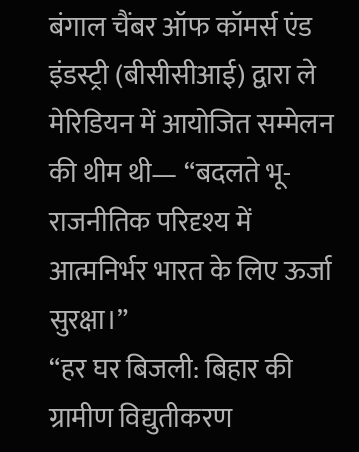बंगाल चैंबर ऑफ कॉमर्स एंड इंडस्ट्री (बीसीसीआई) द्वारा ले मेरिडियन में आयोजित सम्मेलन की थीम थी— “बदलते भू-राजनीतिक परिदृश्य में आत्मनिर्भर भारत के लिए ऊर्जा सुरक्षा।”
“हर घर बिजली: बिहार की ग्रामीण विद्युतीकरण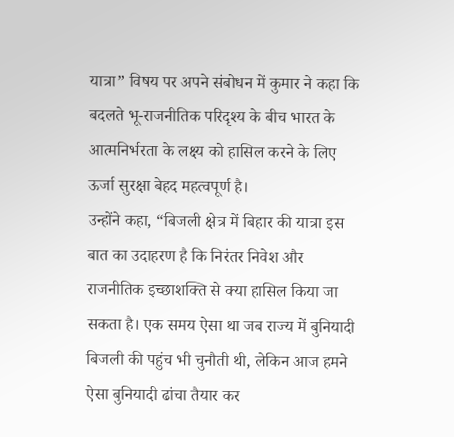यात्रा” विषय पर अपने संबोधन में कुमार ने कहा कि बदलते भू-राजनीतिक परिदृश्य के बीच भारत के आत्मनिर्भरता के लक्ष्य को हासिल करने के लिए ऊर्जा सुरक्षा बेहद महत्वपूर्ण है।
उन्होंने कहा, “बिजली क्षेत्र में बिहार की यात्रा इस बात का उदाहरण है कि निरंतर निवेश और राजनीतिक इच्छाशक्ति से क्या हासिल किया जा सकता है। एक समय ऐसा था जब राज्य में बुनियादी बिजली की पहुंच भी चुनौती थी, लेकिन आज हमने ऐसा बुनियादी ढांचा तैयार कर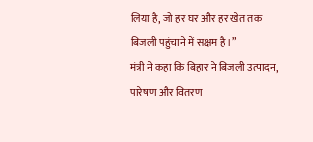लिया है, जो हर घर और हर खेत तक बिजली पहुंचाने में सक्षम है।”
मंत्री ने कहा कि बिहार ने बिजली उत्पादन, पारेषण और वितरण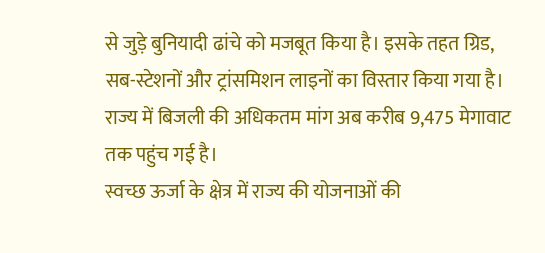से जुड़े बुनियादी ढांचे को मजबूत किया है। इसके तहत ग्रिड, सब-स्टेशनों और ट्रांसमिशन लाइनों का विस्तार किया गया है। राज्य में बिजली की अधिकतम मांग अब करीब 9,475 मेगावाट तक पहुंच गई है।
स्वच्छ ऊर्जा के क्षेत्र में राज्य की योजनाओं की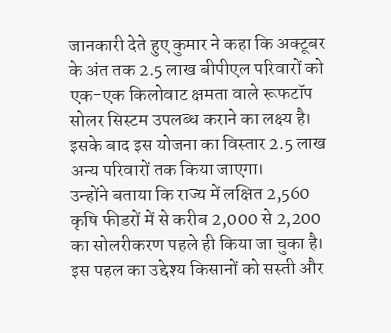जानकारी देते हुए कुमार ने कहा कि अक्टूबर के अंत तक 2.5 लाख बीपीएल परिवारों को एक-एक किलोवाट क्षमता वाले रूफटॉप सोलर सिस्टम उपलब्ध कराने का लक्ष्य है। इसके बाद इस योजना का विस्तार 2.5 लाख अन्य परिवारों तक किया जाएगा।
उन्होंने बताया कि राज्य में लक्षित 2,560 कृषि फीडरों में से करीब 2,000 से 2,200 का सोलरीकरण पहले ही किया जा चुका है। इस पहल का उद्देश्य किसानों को सस्ती और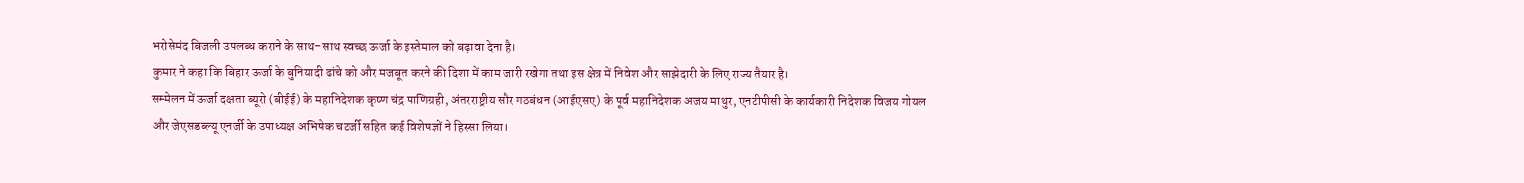भरोसेमंद बिजली उपलब्ध कराने के साथ-साथ स्वच्छ ऊर्जा के इस्तेमाल को बढ़ावा देना है।
कुमार ने कहा कि बिहार ऊर्जा के बुनियादी ढांचे को और मजबूत करने की दिशा में काम जारी रखेगा तथा इस क्षेत्र में निवेश और साझेदारी के लिए राज्य तैयार है।
सम्मेलन में ऊर्जा दक्षता ब्यूरो (बीईई) के महानिदेशक कृष्ण चंद्र पाणिग्रही, अंतरराष्ट्रीय सौर गठबंधन (आईएसए) के पूर्व महानिदेशक अजय माथुर, एनटीपीसी के कार्यकारी निदेशक विजय गोयल और जेएसडब्ल्यू एनर्जी के उपाध्यक्ष अभिषेक चटर्जी सहित कई विशेषज्ञों ने हिस्सा लिया।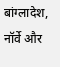बांग्लादेश, नॉर्वे और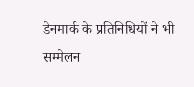डेनमार्क के प्रतिनिधियों ने भी सम्मेलन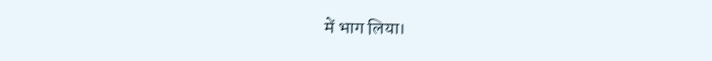में भाग लिया।